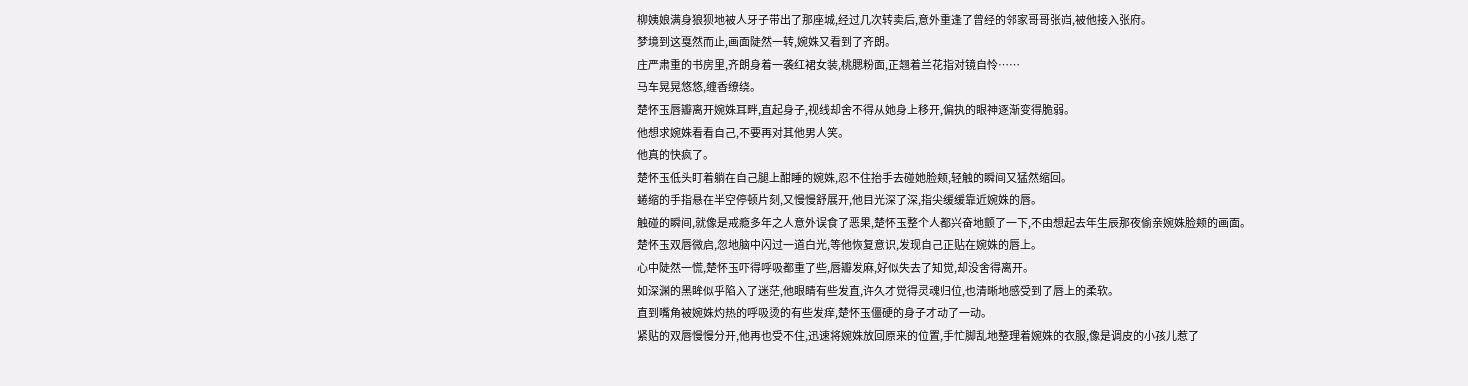柳姨娘满身狼狈地被人牙子带出了那座城,经过几次转卖后,意外重逢了曾经的邻家哥哥张岿,被他接入张府。
梦境到这戛然而止,画面陡然一转,婉姝又看到了齐朗。
庄严肃重的书房里,齐朗身着一袭红裙女装,桃腮粉面,正翘着兰花指对镜自怜……
马车晃晃悠悠,缠香缭绕。
楚怀玉唇瓣离开婉姝耳畔,直起身子,视线却舍不得从她身上移开,偏执的眼神逐渐变得脆弱。
他想求婉姝看看自己,不要再对其他男人笑。
他真的快疯了。
楚怀玉低头盯着躺在自己腿上酣睡的婉姝,忍不住抬手去碰她脸颊,轻触的瞬间又猛然缩回。
蜷缩的手指悬在半空停顿片刻,又慢慢舒展开,他目光深了深,指尖缓缓靠近婉姝的唇。
触碰的瞬间,就像是戒瘾多年之人意外误食了恶果,楚怀玉整个人都兴奋地颤了一下,不由想起去年生辰那夜偷亲婉姝脸颊的画面。
楚怀玉双唇微启,忽地脑中闪过一道白光,等他恢复意识,发现自己正贴在婉姝的唇上。
心中陡然一慌,楚怀玉吓得呼吸都重了些,唇瓣发麻,好似失去了知觉,却没舍得离开。
如深渊的黑眸似乎陷入了迷茫,他眼睛有些发直,许久才觉得灵魂归位,也清晰地感受到了唇上的柔软。
直到嘴角被婉姝灼热的呼吸烫的有些发痒,楚怀玉僵硬的身子才动了一动。
紧贴的双唇慢慢分开,他再也受不住,迅速将婉姝放回原来的位置,手忙脚乱地整理着婉姝的衣服,像是调皮的小孩儿惹了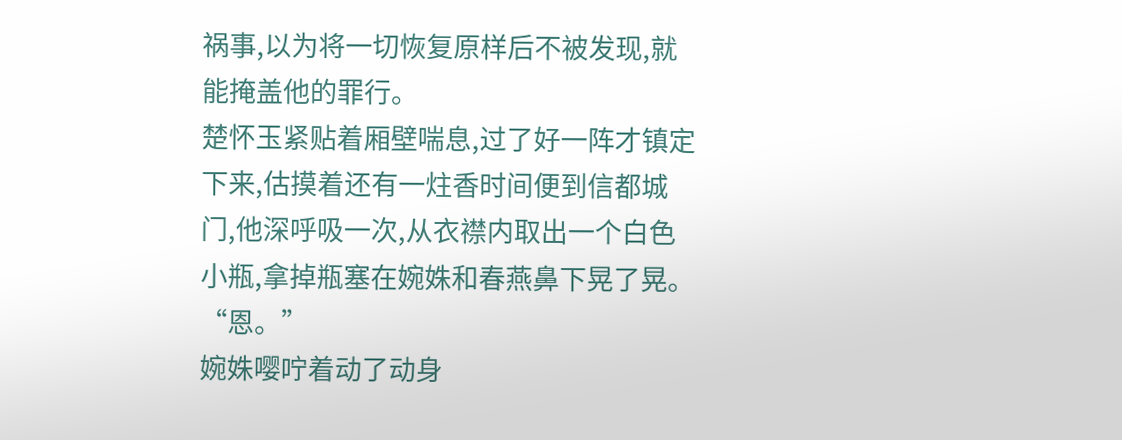祸事,以为将一切恢复原样后不被发现,就能掩盖他的罪行。
楚怀玉紧贴着厢壁喘息,过了好一阵才镇定下来,估摸着还有一炷香时间便到信都城门,他深呼吸一次,从衣襟内取出一个白色小瓶,拿掉瓶塞在婉姝和春燕鼻下晃了晃。
“恩。”
婉姝嘤咛着动了动身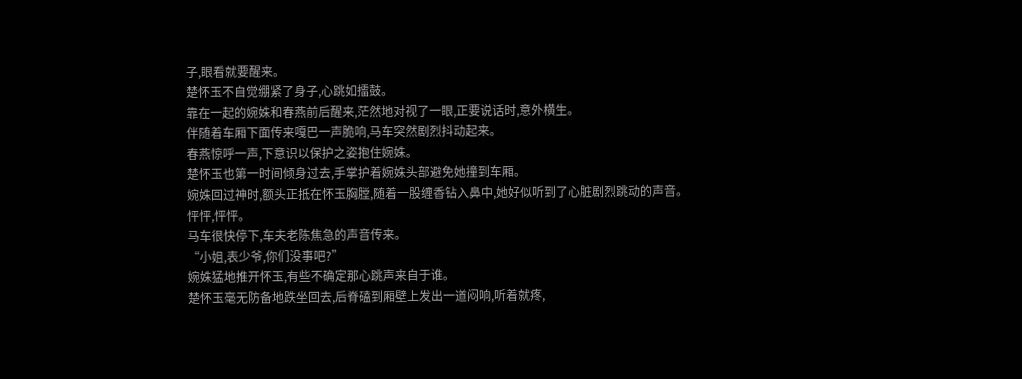子,眼看就要醒来。
楚怀玉不自觉绷紧了身子,心跳如擂鼓。
靠在一起的婉姝和春燕前后醒来,茫然地对视了一眼,正要说话时,意外横生。
伴随着车厢下面传来嘎巴一声脆响,马车突然剧烈抖动起来。
春燕惊呼一声,下意识以保护之姿抱住婉姝。
楚怀玉也第一时间倾身过去,手掌护着婉姝头部避免她撞到车厢。
婉姝回过神时,额头正抵在怀玉胸膛,随着一股缠香钻入鼻中,她好似听到了心脏剧烈跳动的声音。
怦怦,怦怦。
马车很快停下,车夫老陈焦急的声音传来。
“小姐,表少爷,你们没事吧?”
婉姝猛地推开怀玉,有些不确定那心跳声来自于谁。
楚怀玉毫无防备地跌坐回去,后脊磕到厢壁上发出一道闷响,听着就疼,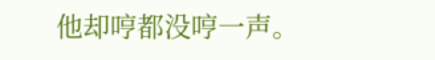他却哼都没哼一声。